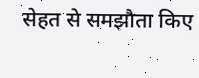सेहत से समझौता किए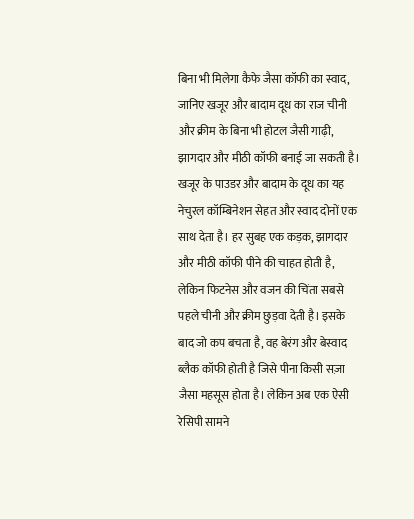बिना भी मिलेगा कैफे जैसा कॉफी का स्वाद, जानिए खजूर और बादाम दूध का राज चीनी और क्रीम के बिना भी होटल जैसी गाढ़ी, झागदार और मीठी कॉफी बनाई जा सकती है। खजूर के पाउडर और बादाम के दूध का यह नेचुरल कॉम्बिनेशन सेहत और स्वाद दोनों एक साथ देता है। हर सुबह एक कड़क, झागदार और मीठी कॉफी पीने की चाहत होती है, लेकिन फिटनेस और वजन की चिंता सबसे पहले चीनी और क्रीम छुड़वा देती है। इसके बाद जो कप बचता है, वह बेरंग और बेस्वाद ब्लैक कॉफी होती है जिसे पीना किसी सज़ा जैसा महसूस होता है। लेकिन अब एक ऐसी रेसिपी सामने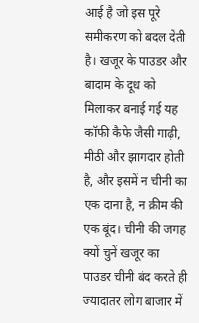आई है जो इस पूरे समीकरण को बदल देती है। खजूर के पाउडर और बादाम के दूध को मिलाकर बनाई गई यह कॉफी कैफे जैसी गाढ़ी, मीठी और झागदार होती है, और इसमें न चीनी का एक दाना है, न क्रीम की एक बूंद। चीनी की जगह क्यों चुनें खजूर का पाउडर चीनी बंद करते ही ज्यादातर लोग बाजार में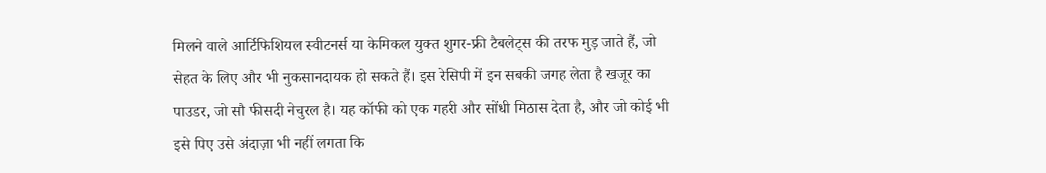मिलने वाले आर्टिफिशियल स्वीटनर्स या केमिकल युक्त शुगर-फ्री टैबलेट्स की तरफ मुड़ जाते हैं, जो सेहत के लिए और भी नुकसानदायक हो सकते हैं। इस रेसिपी में इन सबकी जगह लेता है खजूर का पाउडर, जो सौ फीसदी नेचुरल है। यह कॉफी को एक गहरी और सोंधी मिठास देता है, और जो कोई भी इसे पिए उसे अंदाज़ा भी नहीं लगता कि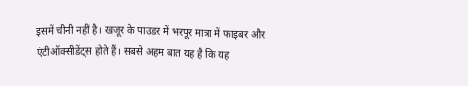इसमें चीनी नहीं है। खजूर के पाउडर में भरपूर मात्रा में फाइबर और एंटीऑक्सीडेंट्स होते हैं। सबसे अहम बात यह है कि यह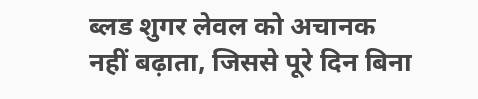ब्लड शुगर लेवल को अचानक नहीं बढ़ाता, जिससे पूरे दिन बिना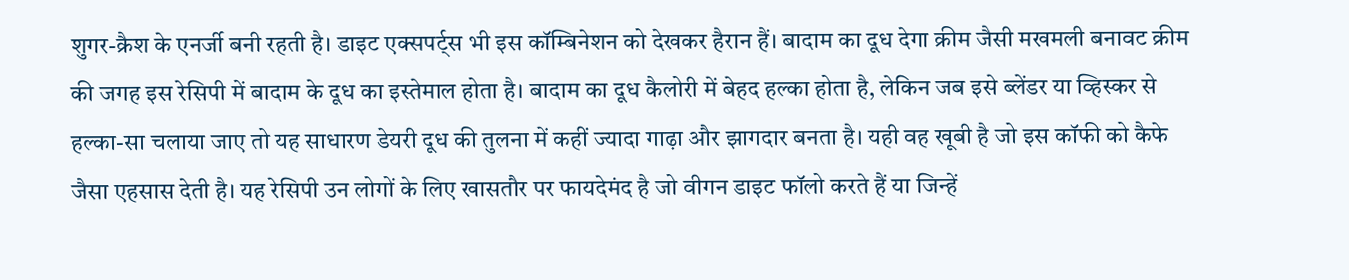शुगर-क्रैश के एनर्जी बनी रहती है। डाइट एक्सपर्ट्स भी इस कॉम्बिनेशन को देखकर हैरान हैं। बादाम का दूध देगा क्रीम जैसी मखमली बनावट क्रीम की जगह इस रेसिपी में बादाम के दूध का इस्तेमाल होता है। बादाम का दूध कैलोरी में बेहद हल्का होता है, लेकिन जब इसे ब्लेंडर या व्हिस्कर से हल्का-सा चलाया जाए तो यह साधारण डेयरी दूध की तुलना में कहीं ज्यादा गाढ़ा और झागदार बनता है। यही वह खूबी है जो इस कॉफी को कैफे जैसा एहसास देती है। यह रेसिपी उन लोगों के लिए खासतौर पर फायदेमंद है जो वीगन डाइट फॉलो करते हैं या जिन्हें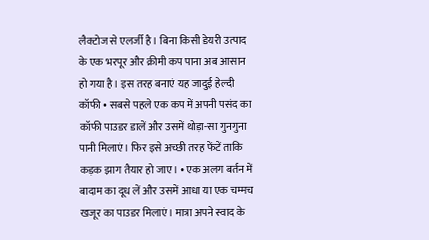लैक्टोज से एलर्जी है। बिना किसी डेयरी उत्पाद के एक भरपूर और क्रीमी कप पाना अब आसान हो गया है। इस तरह बनाएं यह जादुई हेल्दी कॉफी • सबसे पहले एक कप में अपनी पसंद का कॉफी पाउडर डालें और उसमें थोड़ा-सा गुनगुना पानी मिलाएं। फिर इसे अच्छी तरह फेंटें ताकि कड़क झाग तैयार हो जाए। • एक अलग बर्तन में बादाम का दूध लें और उसमें आधा या एक चम्मच खजूर का पाउडर मिलाएं। मात्रा अपने स्वाद के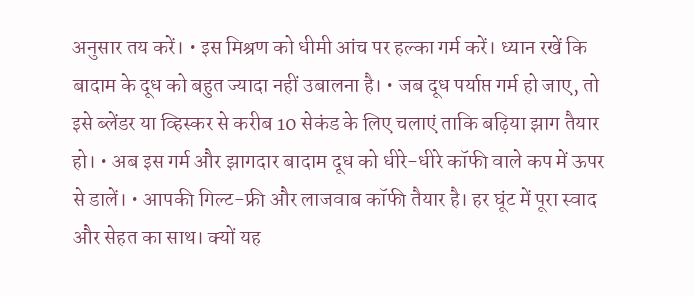अनुसार तय करें। • इस मिश्रण को धीमी आंच पर हल्का गर्म करें। ध्यान रखें कि बादाम के दूध को बहुत ज्यादा नहीं उबालना है। • जब दूध पर्याप्त गर्म हो जाए, तो इसे ब्लेंडर या व्हिस्कर से करीब 10 सेकंड के लिए चलाएं ताकि बढ़िया झाग तैयार हो। • अब इस गर्म और झागदार बादाम दूध को धीरे-धीरे कॉफी वाले कप में ऊपर से डालें। • आपकी गिल्ट-फ्री और लाजवाब कॉफी तैयार है। हर घूंट में पूरा स्वाद और सेहत का साथ। क्यों यह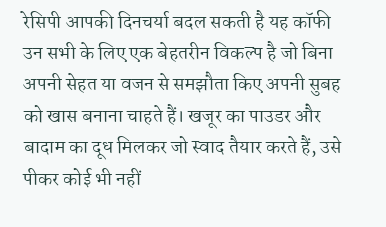रेसिपी आपकी दिनचर्या बदल सकती है यह कॉफी उन सभी के लिए एक बेहतरीन विकल्प है जो बिना अपनी सेहत या वजन से समझौता किए अपनी सुबह को खास बनाना चाहते हैं। खजूर का पाउडर और बादाम का दूध मिलकर जो स्वाद तैयार करते हैं, उसे पीकर कोई भी नहीं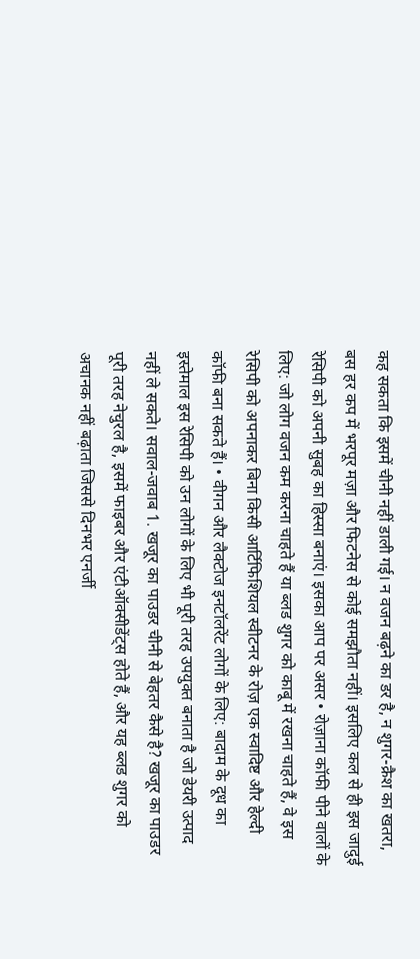कह सकता कि इसमें चीनी नहीं डाली गई। न वजन बढ़ने का डर है, न शुगर-क्रैश का खतरा, बस हर कप में भरपूर मज़ा और फिटनेस से कोई समझौता नहीं। इसलिए कल से ही इस जादुई रेसिपी को अपनी सुबह का हिस्सा बनाएं। इसका आप पर असर • रोज़ाना कॉफी पीने वालों के लिए: जो लोग वजन कम करना चाहते हैं या ब्लड शुगर को काबू में रखना चाहते हैं, वे इस रेसिपी को अपनाकर बिना किसी आर्टिफिशियल स्वीटनर के रोज़ एक स्वादिष्ट और हेल्दी कॉफी बना सकते हैं। • वीगन और लैक्टोज इनटॉलरेंट लोगों के लिए: बादाम के दूध का इस्तेमाल इस रेसिपी को उन लोगों के लिए भी पूरी तरह उपयुक्त बनाता है जो डेयरी उत्पाद नहीं ले सकते। सवाल-जवाब 1. खजूर का पाउडर चीनी से बेहतर कैसे है? खजूर का पाउडर पूरी तरह नेचुरल है, इसमें फाइबर और एंटीऑक्सीडेंट्स होते हैं, और यह ब्लड शुगर को अचानक नहीं बढ़ाता जिससे दिनभर एनर्जी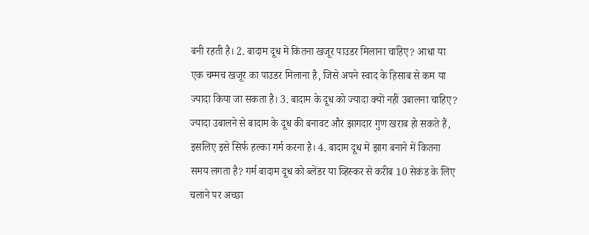बनी रहती है। 2. बादाम दूध में कितना खजूर पाउडर मिलाना चाहिए? आधा या एक चम्मच खजूर का पाउडर मिलाना है, जिसे अपने स्वाद के हिसाब से कम या ज्यादा किया जा सकता है। 3. बादाम के दूध को ज्यादा क्यों नहीं उबालना चाहिए? ज्यादा उबालने से बादाम के दूध की बनावट और झागदार गुण खराब हो सकते हैं, इसलिए इसे सिर्फ हल्का गर्म करना है। 4. बादाम दूध में झाग बनाने में कितना समय लगता है? गर्म बादाम दूध को ब्लेंडर या व्हिस्कर से करीब 10 सेकंड के लिए चलाने पर अच्छा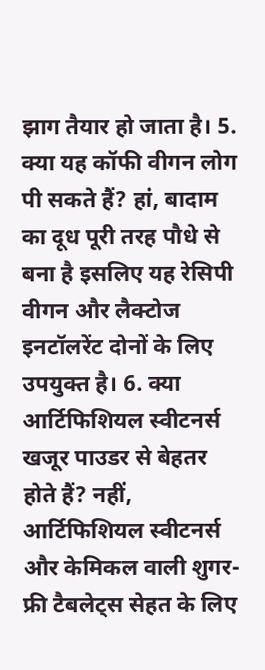झाग तैयार हो जाता है। 5. क्या यह कॉफी वीगन लोग पी सकते हैं? हां, बादाम का दूध पूरी तरह पौधे से बना है इसलिए यह रेसिपी वीगन और लैक्टोज इनटॉलरेंट दोनों के लिए उपयुक्त है। 6. क्या आर्टिफिशियल स्वीटनर्स खजूर पाउडर से बेहतर होते हैं? नहीं, आर्टिफिशियल स्वीटनर्स और केमिकल वाली शुगर-फ्री टैबलेट्स सेहत के लिए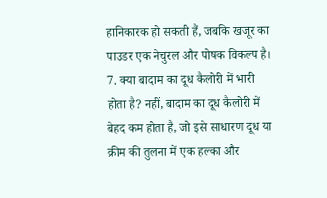हानिकारक हो सकती हैं, जबकि खजूर का पाउडर एक नेचुरल और पोषक विकल्प है। 7. क्या बादाम का दूध कैलोरी में भारी होता है? नहीं, बादाम का दूध कैलोरी में बेहद कम होता है, जो इसे साधारण दूध या क्रीम की तुलना में एक हल्का और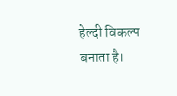हेल्दी विकल्प बनाता है।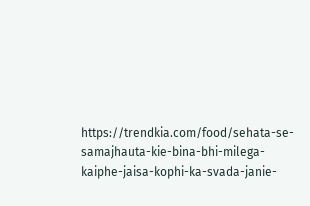https://trendkia.com/food/sehata-se-samajhauta-kie-bina-bhi-milega-kaiphe-jaisa-kophi-ka-svada-janie-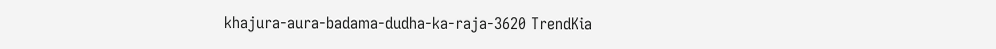khajura-aura-badama-dudha-ka-raja-3620 TrendKia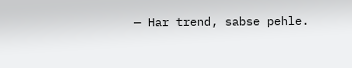— Har trend, sabse pehle.